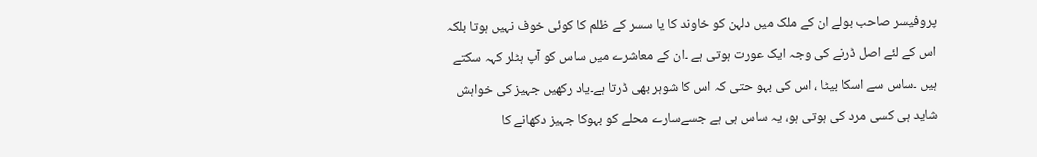پروفیسر صاحب بولے ان کے ملک میں دلہن کو خاوند کا یا سسر کے ظلم کا کوئی خوف نہیں ہوتا بلکہ اس کے لئے اصل ڈرنے کی وجہ ایک عورت ہوتی ہے ۔ان کے معاشرے میں ساس کو آپ ہٹلر کہہ سکتے ہیں ۔ساس سے اسکا بیٹا ، اس کی بہو حتی کہ اس کا شوہر بھی ڈرتا ہے۔یاد رکھیں جہیز کی خواہش شاید ہی کسی مرد کی ہوتی ہو، یہ ساس ہی ہے جسےسارے محلے کو بہوکا جہیز دکھانے کا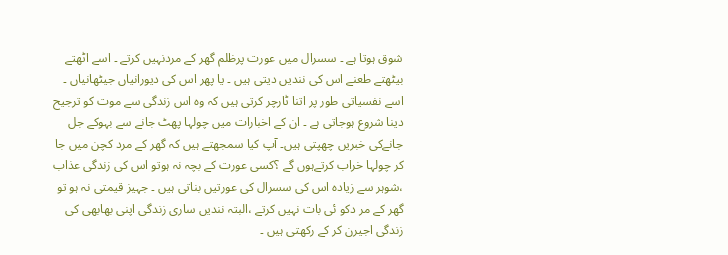شوق ہوتا ہے ۔ سسرال میں عورت پرظلم گھر کے مردنہیں کرتے ۔ اسے اٹھتے بیٹھتے طعنے اس کی نندیں دیتی ہیں ۔ یا پھر اس کی دیورانیاں جیٹھانیاں ۔ اسے نفسیاتی طور پر اتنا ٹارچر کرتی ہیں کہ وہ اس زندگی سے موت کو ترجیح دینا شروع ہوجاتی ہے ۔ ان کے اخبارات میں چولہا پھٹ جانے سے بہوکے جل جانےکی خبریں چھپتی ہیں۔ آپ کیا سمجھتے ہیں کہ گھر کے مرد کچن میں جا کر چولہا خراب کرتےہوں گے ؟کسی عورت کے بچہ نہ ہوتو اس کی زندگی عذاب ،شوہر سے زیادہ اس کی سسرال کی عورتیں بناتی ہیں ۔ جہیز قیمتی نہ ہو تو گھر کے مر دکو ئی بات نہیں کرتے ،البتہ نندیں ساری زندگی اپنی بھابھی کی زندگی اجیرن کر کے رکھتی ہیں ۔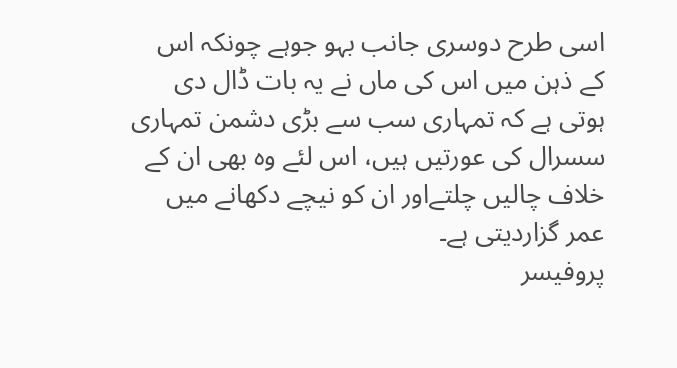اسی طرح دوسری جانب بہو جوہے چونکہ اس کے ذہن میں اس کی ماں نے یہ بات ڈال دی ہوتی ہے کہ تمہاری سب سے بڑی دشمن تمہاری سسرال کی عورتیں ہیں، اس لئے وہ بھی ان کے خلاف چالیں چلتےاور ان کو نیچے دکھانے میں عمر گزاردیتی ہے۔
پروفیسر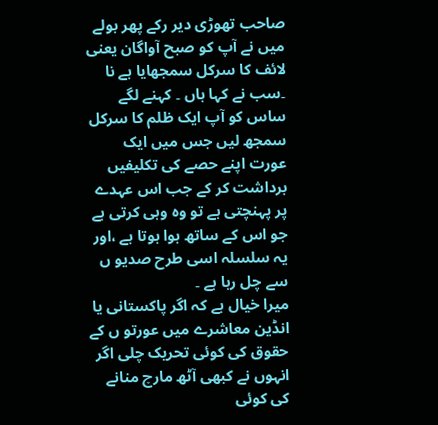صاحب تھوڑی دیر رکے پھر بولے میں نے آپ کو صبح آواگان یعنی لائف کا سرکل سمجھایا ہے نا ۔سب نے کہا ہاں ۔ کہنے لگے ساس کو آپ ایک ظلم کا سرکل سمجھ لیں جس میں ایک عورت اپنے حصے کی تکلیفیں برداشت کر کے جب اس عہدے پر پہنچتی ہے تو وہ وہی کرتی ہے جو اس کے ساتھ ہوا ہوتا ہے ،اور یہ سلسلہ اسی طرح صدیو ں سے چل رہا ہے ۔
میرا خیال ہے کہ اگر پاکستانی یا انڈین معاشرے میں عورتو ں کے حقوق کی کوئی تحریک چلی اگر انہوں نے کبھی آٹھ مارچ منانے کی کوئی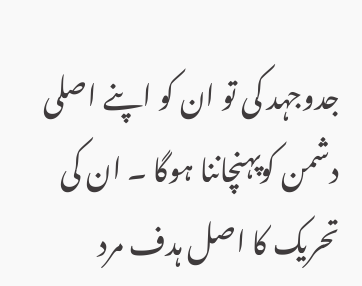جدوجہد کی تو ان کو اپنے اصلی دشمن کوپہنچاننا ہوگا ۔ ان کی تحریک کا اصل ہدف مرد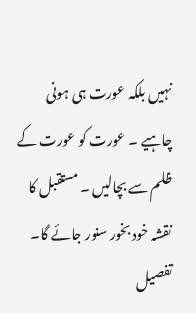نہیں بلکہ عورت ہی ہونی چاہیے ۔ عورت کو عورت کے ظلم سے بچالیں ۔ مستقبل کا نقشہ خود بخور سنور جائے گا۔
تفصیل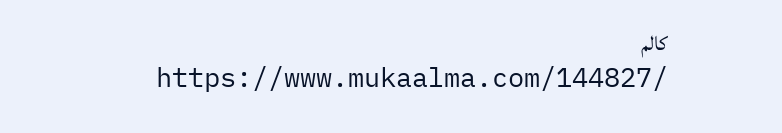کالم
https://www.mukaalma.com/144827/